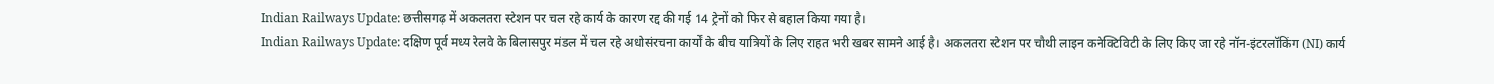Indian Railways Update: छत्तीसगढ़ में अकलतरा स्टेशन पर चल रहे कार्य के कारण रद्द की गई 14 ट्रेनों को फिर से बहाल किया गया है।
Indian Railways Update: दक्षिण पूर्व मध्य रेलवे के बिलासपुर मंडल में चल रहे अधोसंरचना कार्यों के बीच यात्रियों के लिए राहत भरी खबर सामने आई है। अकलतरा स्टेशन पर चौथी लाइन कनेक्टिविटी के लिए किए जा रहे नॉन-इंटरलॉकिंग (NI) कार्य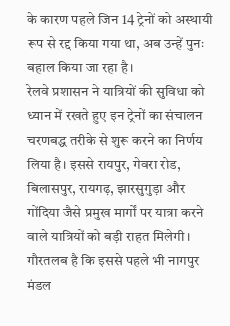के कारण पहले जिन 14 ट्रेनों को अस्थायी रूप से रद्द किया गया था, अब उन्हें पुनः बहाल किया जा रहा है।
रेलवे प्रशासन ने यात्रियों की सुविधा को ध्यान में रखते हुए इन ट्रेनों का संचालन चरणबद्ध तरीके से शुरू करने का निर्णय लिया है। इससे रायपुर, गेवरा रोड, बिलासपुर, रायगढ़, झारसुगुड़ा और गोंदिया जैसे प्रमुख मार्गों पर यात्रा करने वाले यात्रियों को बड़ी राहत मिलेगी।
गौरतलब है कि इससे पहले भी नागपुर मंडल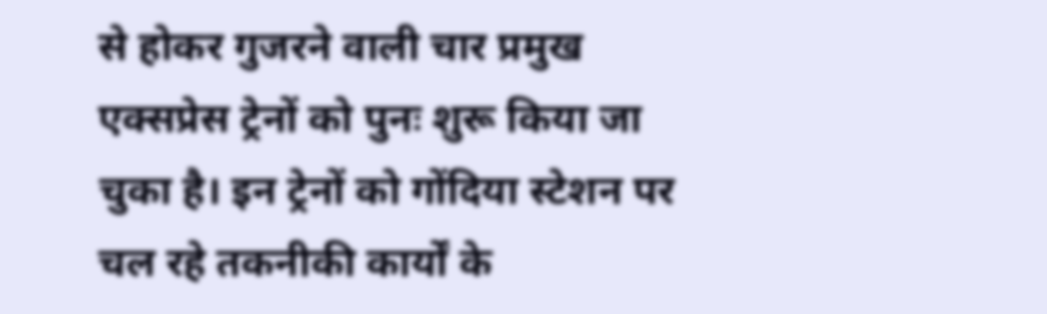से होकर गुजरने वाली चार प्रमुख एक्सप्रेस ट्रेनों को पुनः शुरू किया जा चुका है। इन ट्रेनों को गोंदिया स्टेशन पर चल रहे तकनीकी कार्यों के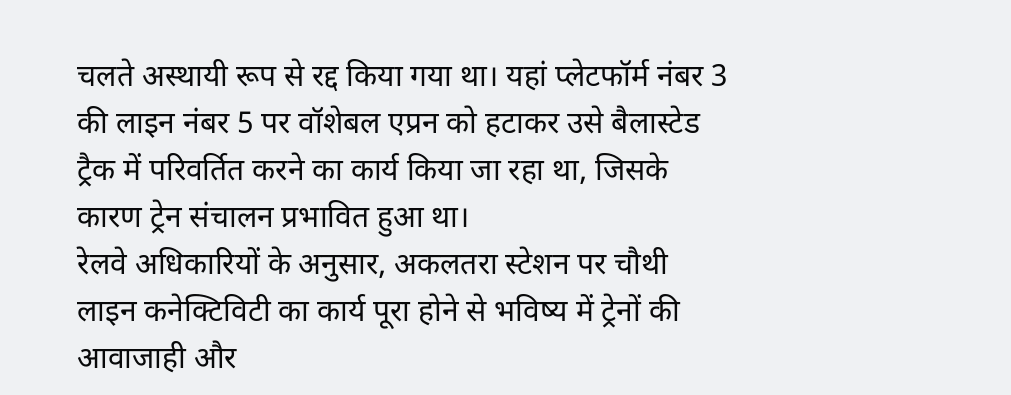चलते अस्थायी रूप से रद्द किया गया था। यहां प्लेटफॉर्म नंबर 3 की लाइन नंबर 5 पर वॉशेबल एप्रन को हटाकर उसे बैलास्टेड ट्रैक में परिवर्तित करने का कार्य किया जा रहा था, जिसके कारण ट्रेन संचालन प्रभावित हुआ था।
रेलवे अधिकारियों के अनुसार, अकलतरा स्टेशन पर चौथी लाइन कनेक्टिविटी का कार्य पूरा होने से भविष्य में ट्रेनों की आवाजाही और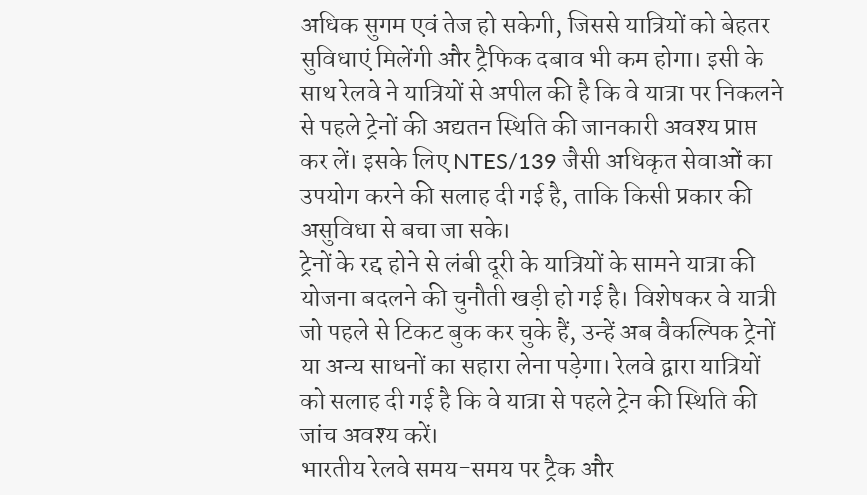अधिक सुगम एवं तेज हो सकेगी, जिससे यात्रियों को बेहतर सुविधाएं मिलेंगी और ट्रैफिक दबाव भी कम होगा। इसी के साथ रेलवे ने यात्रियों से अपील की है कि वे यात्रा पर निकलने से पहले ट्रेनों की अद्यतन स्थिति की जानकारी अवश्य प्राप्त कर लें। इसके लिए NTES/139 जैसी अधिकृत सेवाओं का उपयोग करने की सलाह दी गई है, ताकि किसी प्रकार की असुविधा से बचा जा सके।
ट्रेनों के रद्द होने से लंबी दूरी के यात्रियों के सामने यात्रा की योजना बदलने की चुनौती खड़ी हो गई है। विशेषकर वे यात्री जो पहले से टिकट बुक कर चुके हैं, उन्हें अब वैकल्पिक ट्रेनों या अन्य साधनों का सहारा लेना पड़ेगा। रेलवे द्वारा यात्रियों को सलाह दी गई है कि वे यात्रा से पहले ट्रेन की स्थिति की जांच अवश्य करें।
भारतीय रेलवे समय-समय पर ट्रैक और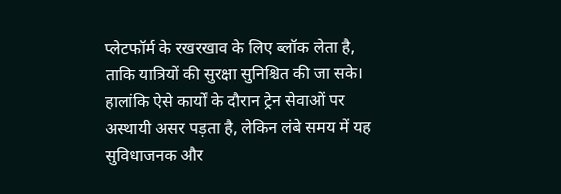प्लेटफॉर्म के रखरखाव के लिए ब्लॉक लेता है, ताकि यात्रियों की सुरक्षा सुनिश्चित की जा सके। हालांकि ऐसे कार्यों के दौरान ट्रेन सेवाओं पर अस्थायी असर पड़ता है, लेकिन लंबे समय में यह सुविधाजनक और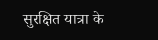सुरक्षित यात्रा के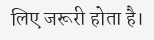लिए जरूरी होता है।